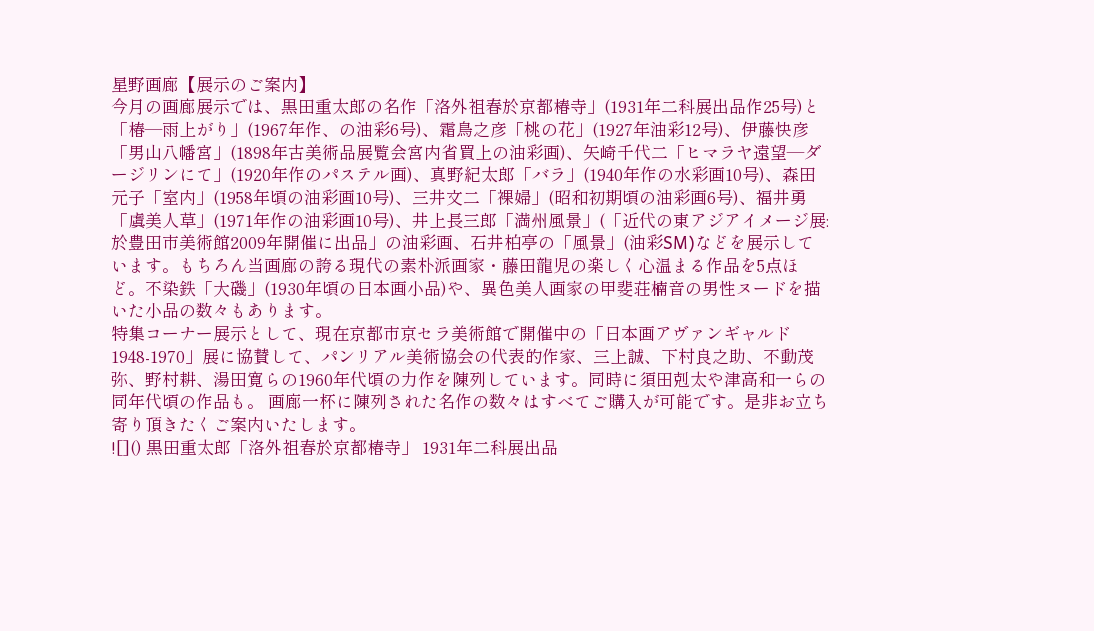星野画廊【展示のご案内】
今月の画廊展示では、黒田重太郎の名作「洛外祖春於京都椿寺」(1931年二科展出品作25号)と「椿―雨上がり」(1967年作、の油彩6号)、霜鳥之彦「桃の花」(1927年油彩12号)、伊藤快彦「男山八幡宮」(1898年古美術品展覧会宮内省買上の油彩画)、矢崎千代二「ヒマラヤ遠望―ダージリンにて」(1920年作のパステル画)、真野紀太郎「バラ」(1940年作の水彩画10号)、森田元子「室内」(1958年頃の油彩画10号)、三井文二「裸婦」(昭和初期頃の油彩画6号)、福井勇「虞美人草」(1971年作の油彩画10号)、井上長三郎「満州風景」(「近代の東アジアイメージ展:於豊田市美術館2009年開催に出品」の油彩画、石井柏亭の「風景」(油彩SM)などを展示しています。もちろん当画廊の誇る現代の素朴派画家・藤田龍児の楽しく心温まる作品を5点ほど。不染鉄「大磯」(1930年頃の日本画小品)や、異色美人画家の甲斐荘楠音の男性ヌードを描いた小品の数々もあります。
特集コーナー展示として、現在京都市京セラ美術館で開催中の「日本画アヴァンギャルド1948-1970」展に協賛して、パンリアル美術協会の代表的作家、三上誠、下村良之助、不動茂弥、野村耕、湯田寛らの1960年代頃の力作を陳列しています。同時に須田剋太や津高和一らの同年代頃の作品も。 画廊一杯に陳列された名作の数々はすべてご購入が可能です。是非お立ち寄り頂きたくご案内いたします。
![]() 黒田重太郎「洛外祖春於京都椿寺」 1931年二科展出品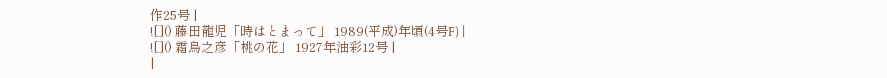作25号 |
![]() 藤田龍児「時はとまって」 1989(平成)年頃(4号F) |
![]() 霜鳥之彦「桃の花」 1927年油彩12号 |
|